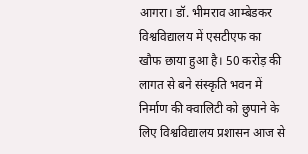आगरा। डॉ. भीमराव आम्बेडकर विश्वविद्यालय में एसटीएफ का खौफ छाया हुआ है। 50 करोड़ की लागत से बने संस्कृति भवन में निर्माण की क्वालिटी को छुपाने के लिए विश्वविद्यालय प्रशासन आज से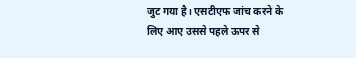जुट गया है। एसटीएफ जांच करने के लिए आए उससे पहले ऊपर से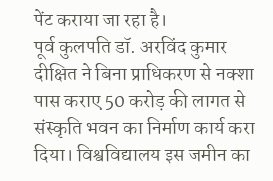पेंट कराया जा रहा है।
पूर्व कुलपति डॉ. अरविंद कुमार दीक्षित ने बिना प्राधिकरण से नक्शा पास कराए 50 करोड़ की लागत से संस्कृति भवन का निर्माण कार्य करा दिया। विश्वविद्यालय इस जमीन का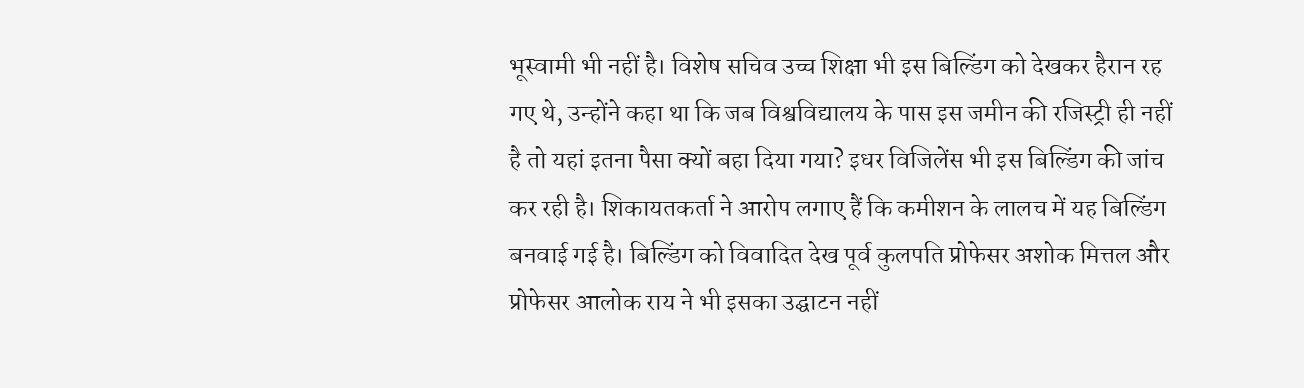भूस्वामी भी नहीं है। विशेष सचिव उच्च शिक्षा भी इस बिल्डिंग को देखकर हैरान रह गए थे, उन्होंने कहा था कि जब विश्वविद्यालय के पास इस जमीन की रजिस्ट्री ही नहीं है तो यहां इतना पैसा क्यों बहा दिया गया? इधर विजिलेंस भी इस बिल्डिंग की जांच कर रही है। शिकायतकर्ता ने आरोप लगाए हैं कि कमीशन के लालच में यह बिल्डिंग बनवाई गई है। बिल्डिंग को विवादित देख पूर्व कुलपति प्रोफेसर अशोक मित्तल और प्रोफेसर आलोक राय ने भी इसका उद्घाटन नहीं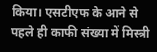किया। एसटीएफ के आने से पहले ही काफी संख्या में मिस्त्री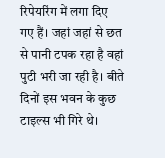रिपेयरिंग में लगा दिए गए हैं। जहां जहां से छत से पानी टपक रहा है वहां पुटी भरी जा रही है। बीते दिनों इस भवन के कुछ टाइल्स भी गिरे थे।